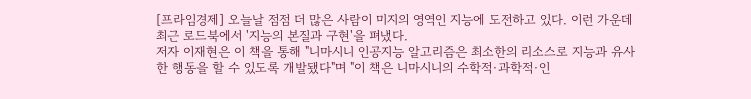[프라임경제] 오늘날 점점 더 많은 사람이 미지의 영역인 지능에 도전하고 있다. 이런 가운데 최근 로드북에서 '지능의 본질과 구현'을 펴냈다.
저자 이재현은 이 책을 통해 "니마시니 인공지능 알고리즘은 최소한의 리소스로 지능과 유사한 행동을 할 수 있도록 개발됐다"며 "이 책은 니마시니의 수학적·과학적·인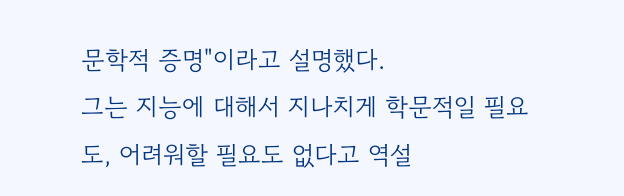문학적 증명"이라고 설명했다.
그는 지능에 대해서 지나치게 학문적일 필요도, 어려워할 필요도 없다고 역설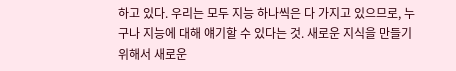하고 있다. 우리는 모두 지능 하나씩은 다 가지고 있으므로, 누구나 지능에 대해 얘기할 수 있다는 것. 새로운 지식을 만들기 위해서 새로운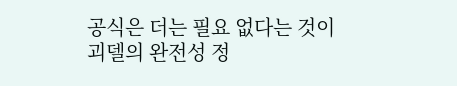공식은 더는 필요 없다는 것이 괴델의 완전성 정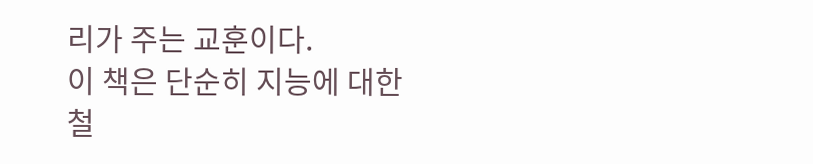리가 주는 교훈이다.
이 책은 단순히 지능에 대한 철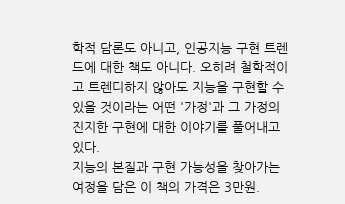학적 담론도 아니고, 인공지능 구현 트렌드에 대한 책도 아니다. 오히려 철학적이고 트렌디하지 않아도 지능을 구현할 수 있을 것이라는 어떤 '가정'과 그 가정의 진지한 구현에 대한 이야기를 풀어내고 있다.
지능의 본질과 구현 가능성을 찾아가는 여정을 담은 이 책의 가격은 3만원.